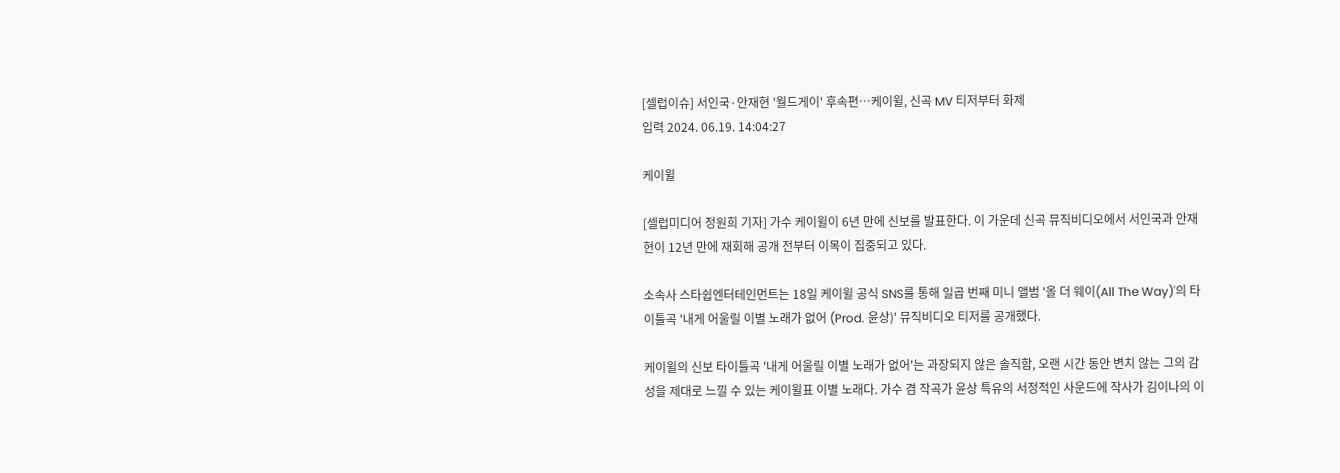[셀럽이슈] 서인국·안재현 '월드게이' 후속편…케이윌, 신곡 MV 티저부터 화제
입력 2024. 06.19. 14:04:27

케이윌

[셀럽미디어 정원희 기자] 가수 케이윌이 6년 만에 신보를 발표한다. 이 가운데 신곡 뮤직비디오에서 서인국과 안재현이 12년 만에 재회해 공개 전부터 이목이 집중되고 있다.

소속사 스타쉽엔터테인먼트는 18일 케이윌 공식 SNS를 통해 일곱 번째 미니 앨범 '올 더 웨이(All The Way)'의 타이틀곡 '내게 어울릴 이별 노래가 없어 (Prod. 윤상)' 뮤직비디오 티저를 공개했다.

케이윌의 신보 타이틀곡 '내게 어울릴 이별 노래가 없어'는 과장되지 않은 솔직함, 오랜 시간 동안 변치 않는 그의 감성을 제대로 느낄 수 있는 케이윌표 이별 노래다. 가수 겸 작곡가 윤상 특유의 서정적인 사운드에 작사가 김이나의 이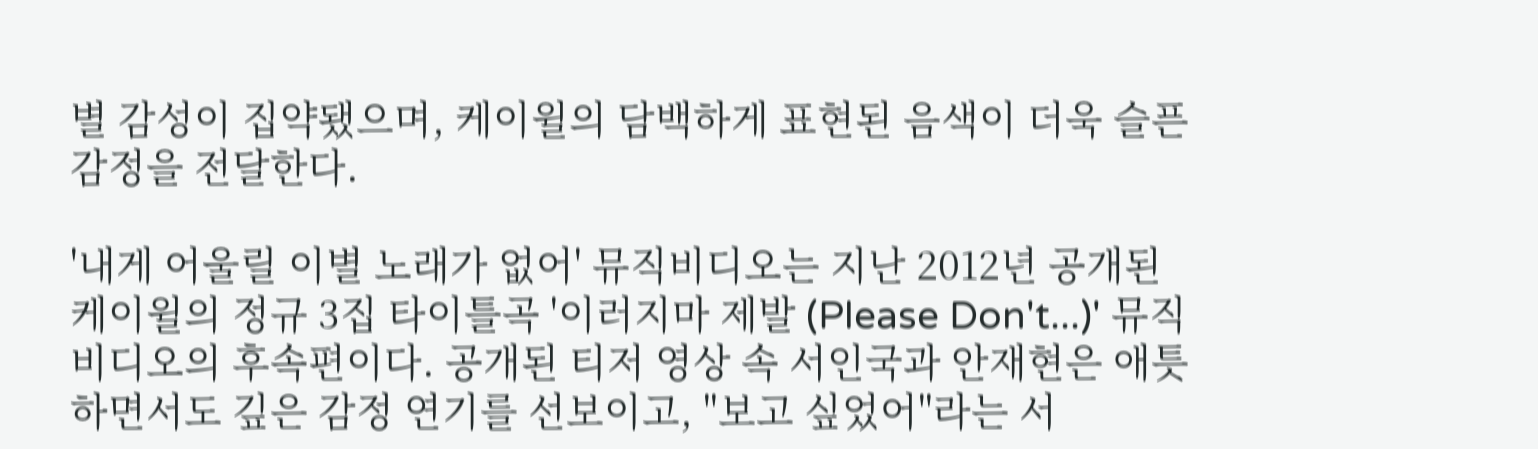별 감성이 집약됐으며, 케이윌의 담백하게 표현된 음색이 더욱 슬픈 감정을 전달한다.

'내게 어울릴 이별 노래가 없어' 뮤직비디오는 지난 2012년 공개된 케이윌의 정규 3집 타이틀곡 '이러지마 제발 (Please Don't...)' 뮤직비디오의 후속편이다. 공개된 티저 영상 속 서인국과 안재현은 애틋하면서도 깊은 감정 연기를 선보이고, "보고 싶었어"라는 서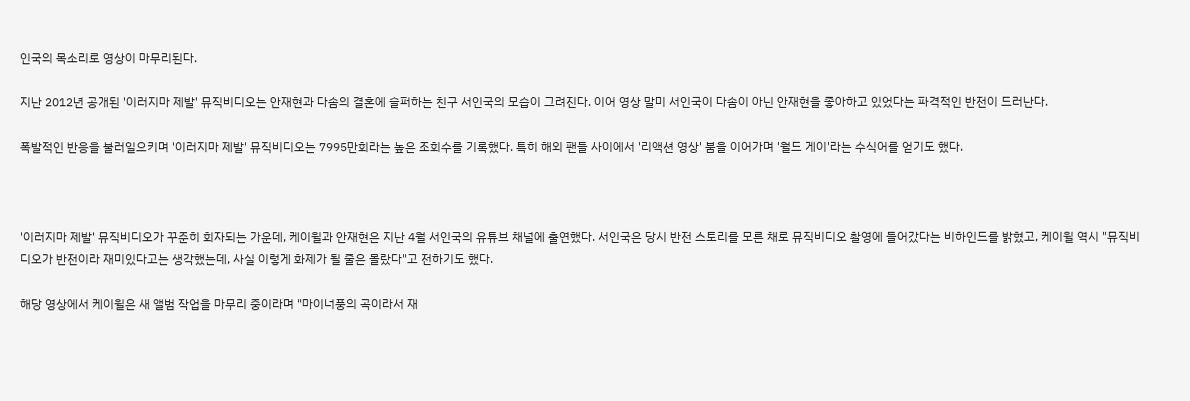인국의 목소리로 영상이 마무리된다.

지난 2012년 공개된 '이러지마 제발' 뮤직비디오는 안재현과 다솜의 결혼에 슬퍼하는 친구 서인국의 모습이 그려진다. 이어 영상 말미 서인국이 다솜이 아닌 안재현을 좋아하고 있었다는 파격적인 반전이 드러난다.

폭발적인 반응을 불러일으키며 '이러지마 제발' 뮤직비디오는 7995만회라는 높은 조회수를 기록했다. 특히 해외 팬들 사이에서 '리액션 영상' 붐을 이어가며 '월드 게이'라는 수식어를 얻기도 했다.



'이러지마 제발' 뮤직비디오가 꾸준히 회자되는 가운데, 케이윌과 안재현은 지난 4월 서인국의 유튜브 채널에 출연했다. 서인국은 당시 반전 스토리를 모른 채로 뮤직비디오 촬영에 들어갔다는 비하인드를 밝혔고, 케이윌 역시 "뮤직비디오가 반전이라 재미있다고는 생각했는데, 사실 이렇게 화제가 될 줄은 몰랐다"고 전하기도 했다.

해당 영상에서 케이윌은 새 앨범 작업을 마무리 중이라며 "마이너풍의 곡이라서 재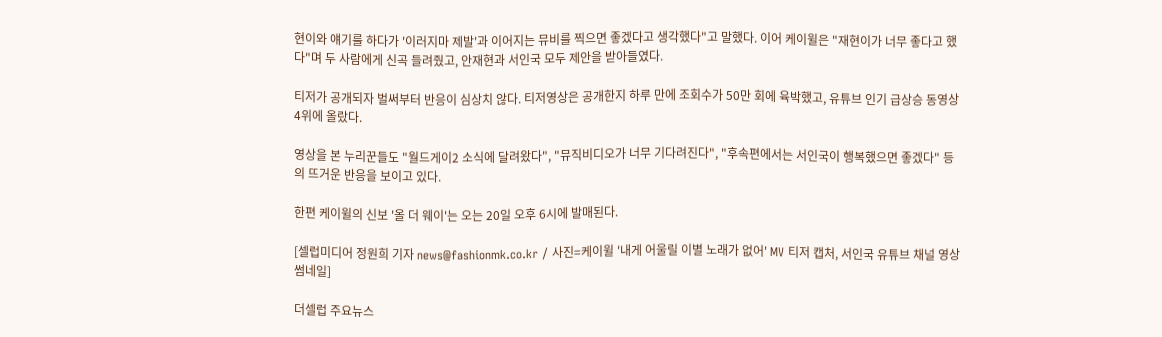현이와 얘기를 하다가 '이러지마 제발'과 이어지는 뮤비를 찍으면 좋겠다고 생각했다"고 말했다. 이어 케이윌은 "재현이가 너무 좋다고 했다"며 두 사람에게 신곡 들려줬고, 안재현과 서인국 모두 제안을 받아들였다.

티저가 공개되자 벌써부터 반응이 심상치 않다. 티저영상은 공개한지 하루 만에 조회수가 50만 회에 육박했고, 유튜브 인기 급상승 동영상 4위에 올랐다.

영상을 본 누리꾼들도 "월드게이2 소식에 달려왔다", "뮤직비디오가 너무 기다려진다", "후속편에서는 서인국이 행복했으면 좋겠다" 등의 뜨거운 반응을 보이고 있다.

한편 케이윌의 신보 '올 더 웨이'는 오는 20일 오후 6시에 발매된다.

[셀럽미디어 정원희 기자 news@fashionmk.co.kr / 사진=케이윌 '내게 어울릴 이별 노래가 없어' MV 티저 캡처, 서인국 유튜브 채널 영상 썸네일]

더셀럽 주요뉴스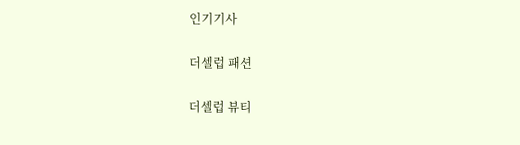인기기사

더셀럽 패션

더셀럽 뷰티